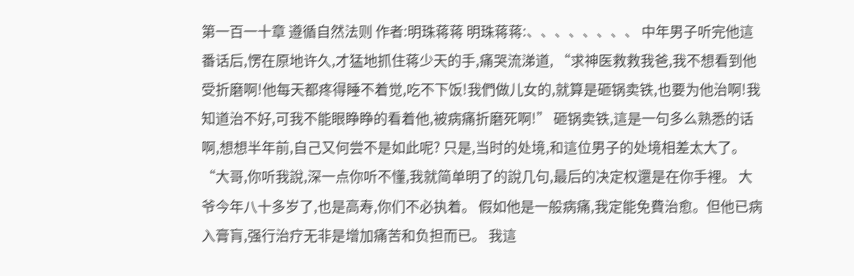第一百一十章 遵循自然法则 作者:明珠蒋蒋 明珠蒋蒋:、、、、、、、、 中年男子听完他這番话后,愣在原地许久,才猛地抓住蒋少天的手,痛哭流涕道, “求神医救救我爸,我不想看到他受折磨啊!他每天都疼得睡不着觉,吃不下饭!我們做儿女的,就算是砸锅卖铁,也要为他治啊!我知道治不好,可我不能眼睁睁的看着他,被病痛折磨死啊!” 砸锅卖铁,這是一句多么熟悉的话啊,想想半年前,自己又何尝不是如此呢? 只是,当时的处境,和這位男子的处境相差太大了。 “大哥,你听我說,深一点你听不懂,我就简单明了的說几句,最后的决定权還是在你手裡。 大爷今年八十多岁了,也是高寿,你们不必执着。 假如他是一般病痛,我定能免費治愈。但他已病入膏肓,强行治疗无非是增加痛苦和负担而已。 我這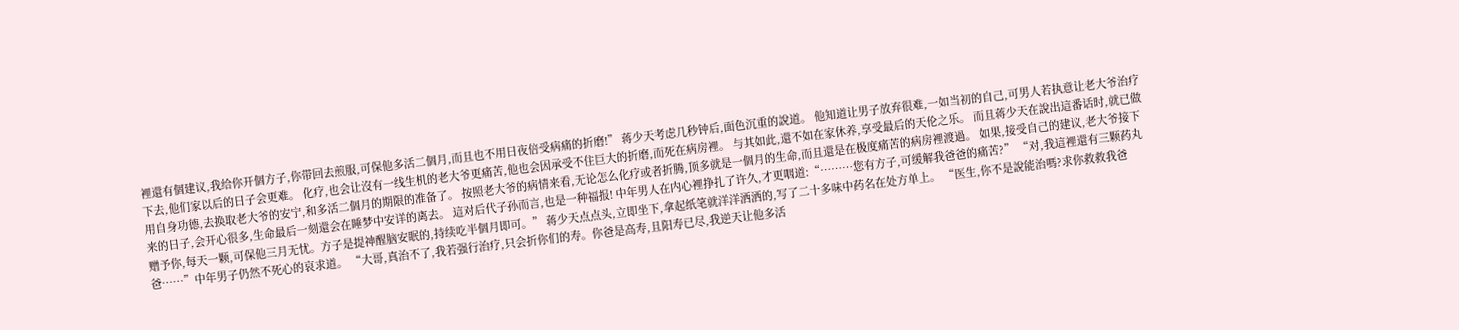裡還有個建议,我给你开個方子,你带回去煎服,可保他多活二個月,而且也不用日夜倍受病痛的折磨!” 蒋少天考虑几秒钟后,面色沉重的說道。 他知道让男子放弃很难,一如当初的自己,可男人若执意让老大爷治疗下去,他们家以后的日子会更难。 化疗,也会让沒有一线生机的老大爷更痛苦,他也会因承受不住巨大的折磨,而死在病房裡。 与其如此,還不如在家休养,享受最后的天伦之乐。 而且蒋少天在說出這番话时,就已做用自身功德,去换取老大爷的安宁,和多活二個月的期限的准备了。 按照老大爷的病情来看,无论怎么化疗或者折腾,顶多就是一個月的生命,而且還是在极度痛苦的病房裡渡過。 如果,接受自己的建议,老大爷接下来的日子,会开心很多,生命最后一刻還会在睡梦中安详的离去。 這对后代子孙而言,也是一种福报! 中年男人在内心裡挣扎了许久,才更咽道:“………您有方子,可缓解我爸爸的痛苦?” “对,我這裡還有三颗药丸赠予你,每天一颗,可保他三月无忧。方子是提神醒脑安眠的,持续吃半個月即可。” 蒋少天点点头,立即坐下,拿起纸笔就洋洋洒洒的,写了二十多味中药名在处方单上。 “医生,你不是說能治嗎?求你救救我爸爸……”中年男子仍然不死心的哀求道。 “大哥,真治不了,我若强行治疗,只会折你们的寿。你爸是高寿,且阳寿已尽,我逆天让他多活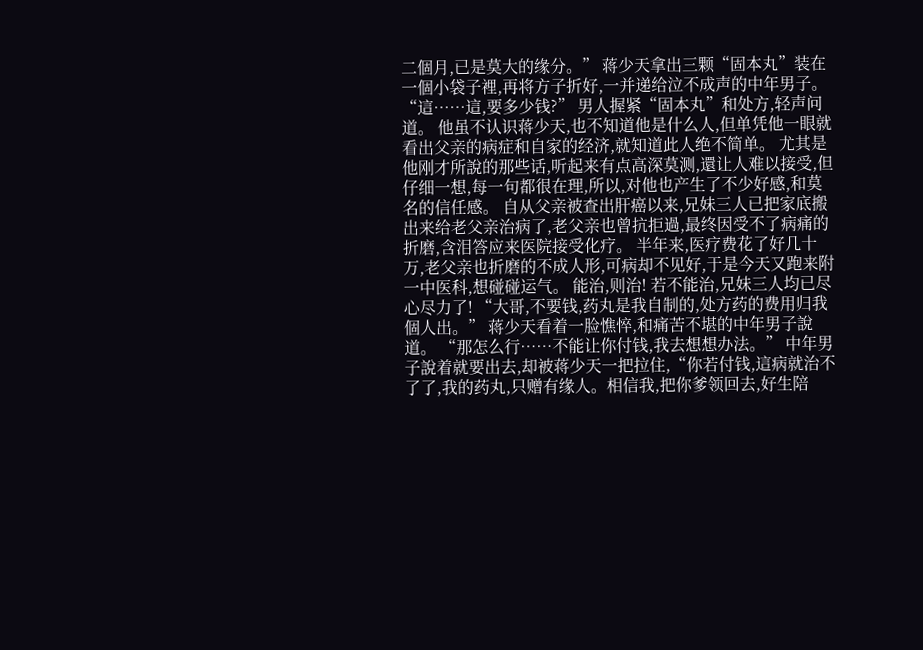二個月,已是莫大的缘分。” 蒋少天拿出三颗“固本丸”装在一個小袋子裡,再将方子折好,一并递给泣不成声的中年男子。 “這……這,要多少钱?” 男人握紧“固本丸”和处方,轻声问道。 他虽不认识蒋少天,也不知道他是什么人,但单凭他一眼就看出父亲的病症和自家的经济,就知道此人绝不简单。 尤其是他刚才所說的那些话,听起来有点高深莫测,還让人难以接受,但仔细一想,每一句都很在理,所以,对他也产生了不少好感,和莫名的信任感。 自从父亲被查出肝癌以来,兄妹三人已把家底搬出来给老父亲治病了,老父亲也曾抗拒過,最终因受不了病痛的折磨,含泪答应来医院接受化疗。 半年来,医疗费花了好几十万,老父亲也折磨的不成人形,可病却不见好,于是今天又跑来附一中医科,想碰碰运气。 能治,则治! 若不能治,兄妹三人均已尽心尽力了! “大哥,不要钱,药丸是我自制的,处方药的费用归我個人出。” 蒋少天看着一脸憔悴,和痛苦不堪的中年男子說道。 “那怎么行……不能让你付钱,我去想想办法。” 中年男子說着就要出去,却被蒋少天一把拉住,“你若付钱,這病就治不了了,我的药丸,只赠有缘人。相信我,把你爹领回去,好生陪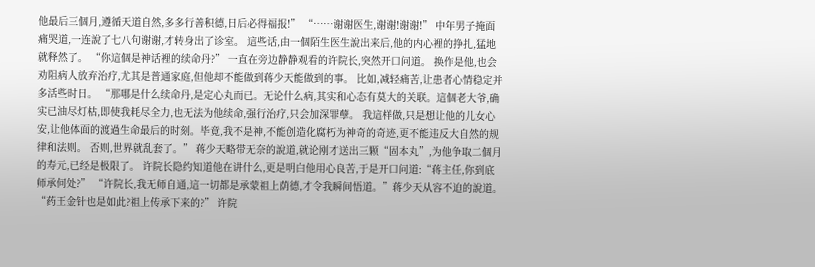他最后三個月,遵循天道自然,多多行善积德,日后必得福报!” “……谢谢医生,谢谢!谢谢!” 中年男子掩面痛哭道,一连說了七八句谢谢,才转身出了诊室。 這些话,由一個陌生医生說出来后,他的内心裡的挣扎,猛地就释然了。 “你這個是神话裡的续命丹?” 一直在旁边静静观看的许院长,突然开口问道。 换作是他,也会劝阻病人放弃治疗,尤其是普通家庭,但他却不能做到蒋少天能做到的事。 比如,减轻痛苦,让患者心情稳定并多活些时日。 “那哪是什么续命丹,是定心丸而已。无论什么病,其实和心态有莫大的关联。這個老大爷,确实已油尽灯枯,即使我耗尽全力,也无法为他续命,强行治疗,只会加深罪孽。 我這样做,只是想让他的儿女心安,让他体面的渡過生命最后的时刻。毕竟,我不是神,不能创造化腐朽为神奇的奇迹,更不能违反大自然的规律和法则。 否则,世界就乱套了。” 蒋少天略带无奈的說道,就论刚才送出三颗“固本丸”,为他争取二個月的寿元,已经是极限了。 许院长隐约知道他在讲什么,更是明白他用心良苦,于是开口问道:“蒋主任,你到底师承何处?” “许院长,我无师自通,這一切都是承蒙祖上荫德,才令我瞬间悟道。”蒋少天从容不迫的說道。 “药王金针也是如此?祖上传承下来的?” 许院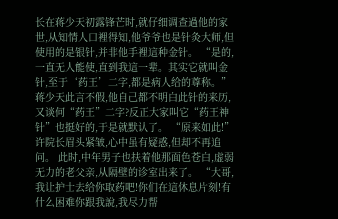长在蒋少天初露锋芒时,就仔细调查過他的家世,从知情人口裡得知,他爷爷也是针灸大师,但使用的是银针,并非他手裡這种金针。 “是的,一直无人能使,直到我這一辈。其实它就叫金针,至于‘药王’二字,都是病人给的尊称。” 蒋少天此言不假,他自己都不明白此针的来历,又谈何“药王”二字?反正大家叫它“药王神针”也挺好的,于是就默认了。 “原来如此!” 许院长眉头紧皱,心中虽有疑惑,但却不再追问。 此时,中年男子也扶着他那面色苍白,虚弱无力的老父亲,从隔壁的诊室出来了。 “大哥,我让护士去给你取药吧!你们在這休息片刻!有什么困难你跟我說,我尽力帮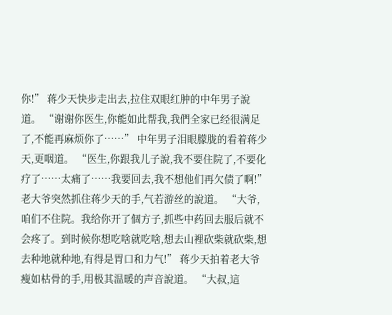你!” 蒋少天快步走出去,拉住双眼红肿的中年男子說道。 “谢谢你医生,你能如此帮我,我們全家已经很满足了,不能再麻烦你了……” 中年男子泪眼朦胧的看着蒋少天,更咽道。 “医生,你跟我儿子說,我不要住院了,不要化疗了……太痛了……我要回去,我不想他们再欠债了啊!” 老大爷突然抓住蒋少天的手,气若游丝的說道。 “大爷,咱们不住院。我给你开了個方子,抓些中药回去服后就不会疼了。到时候你想吃啥就吃啥,想去山裡砍柴就砍柴,想去种地就种地,有得是胃口和力气!” 蒋少天拍着老大爷瘦如枯骨的手,用极其温暖的声音說道。 “大叔,這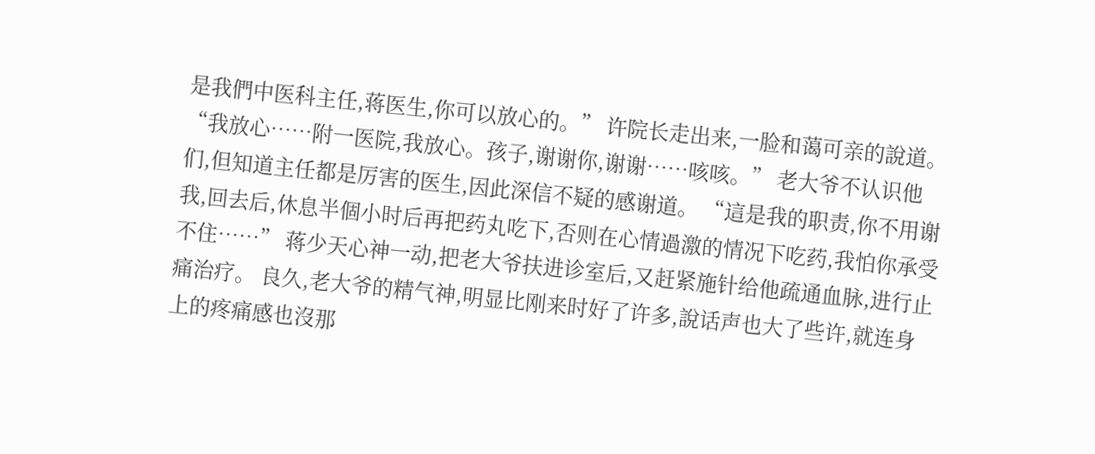是我們中医科主任,蒋医生,你可以放心的。” 许院长走出来,一脸和蔼可亲的說道。 “我放心……附一医院,我放心。孩子,谢谢你,谢谢……咳咳。” 老大爷不认识他们,但知道主任都是厉害的医生,因此深信不疑的感谢道。 “這是我的职责,你不用谢我,回去后,休息半個小时后再把药丸吃下,否则在心情過激的情况下吃药,我怕你承受不住……” 蒋少天心神一动,把老大爷扶进诊室后,又赶紧施针给他疏通血脉,进行止痛治疗。 良久,老大爷的精气神,明显比刚来时好了许多,說话声也大了些许,就连身上的疼痛感也沒那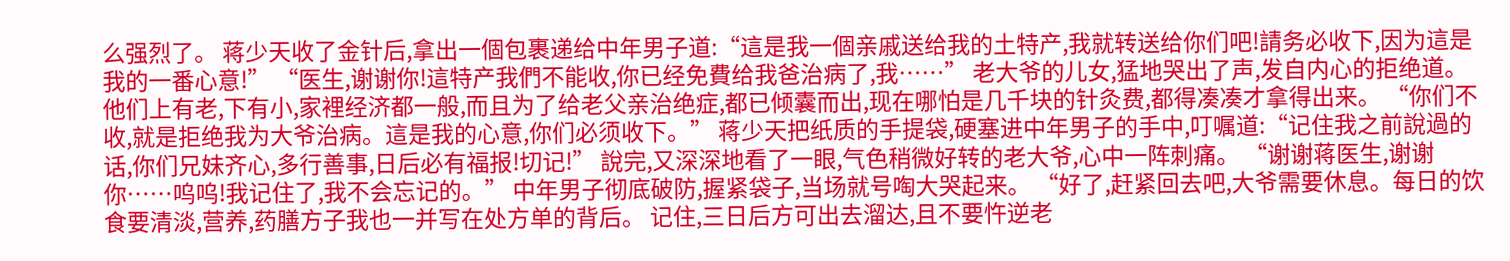么强烈了。 蒋少天收了金针后,拿出一個包裹递给中年男子道:“這是我一個亲戚送给我的土特产,我就转送给你们吧!請务必收下,因为這是我的一番心意!” “医生,谢谢你!這特产我們不能收,你已经免費给我爸治病了,我……” 老大爷的儿女,猛地哭出了声,发自内心的拒绝道。 他们上有老,下有小,家裡经济都一般,而且为了给老父亲治绝症,都已倾囊而出,现在哪怕是几千块的针灸费,都得凑凑才拿得出来。 “你们不收,就是拒绝我为大爷治病。這是我的心意,你们必须收下。” 蒋少天把纸质的手提袋,硬塞进中年男子的手中,叮嘱道:“记住我之前說過的话,你们兄妹齐心,多行善事,日后必有福报!切记!” 說完,又深深地看了一眼,气色稍微好转的老大爷,心中一阵刺痛。 “谢谢蒋医生,谢谢你……呜呜!我记住了,我不会忘记的。” 中年男子彻底破防,握紧袋子,当场就号啕大哭起来。 “好了,赶紧回去吧,大爷需要休息。每日的饮食要清淡,营养,药膳方子我也一并写在处方单的背后。 记住,三日后方可出去溜达,且不要忤逆老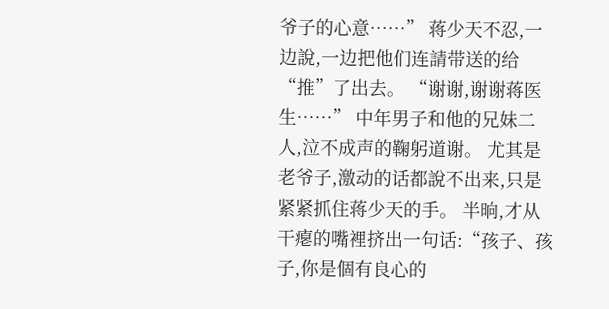爷子的心意……” 蒋少天不忍,一边說,一边把他们连請带送的给“推”了出去。 “谢谢,谢谢蒋医生……” 中年男子和他的兄妹二人,泣不成声的鞠躬道谢。 尤其是老爷子,激动的话都說不出来,只是紧紧抓住蒋少天的手。 半晌,才从干瘪的嘴裡挤出一句话:“孩子、孩子,你是個有良心的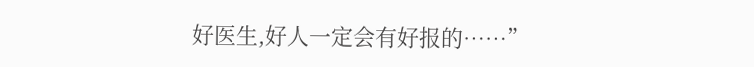好医生,好人一定会有好报的……”